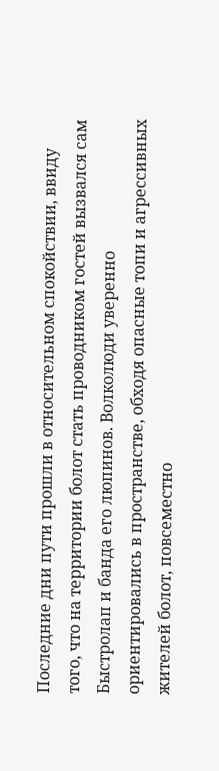Последние дни пути прошли в относительном спокойствии, ввиду того, что на территории болот стать проводником гостей вызвался сам Быстролап и банда его люпинов. Волколюди уверенно ориентировались в пространстве, обходя опасные топи и агрессивных жителей болот, повсеместно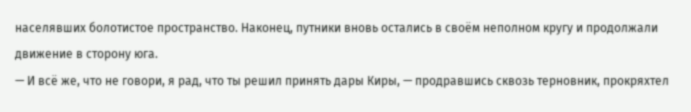населявших болотистое пространство. Наконец, путники вновь остались в своём неполном кругу и продолжали движение в сторону юга.
— И всё же, что не говори, я рад, что ты решил принять дары Киры, — продравшись сквозь терновник, прокряхтел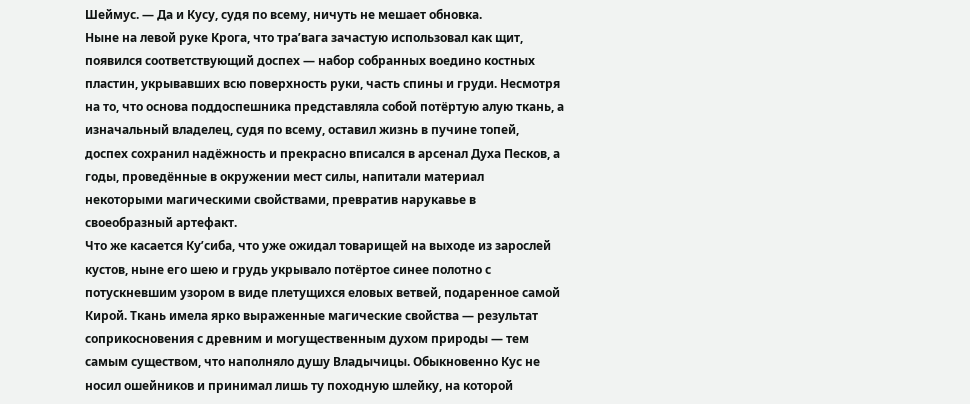Шеймус. — Да и Кусу, судя по всему, ничуть не мешает обновка.
Ныне на левой руке Крога, что тра’вага зачастую использовал как щит, появился соответствующий доспех — набор собранных воедино костных пластин, укрывавших всю поверхность руки, часть спины и груди. Несмотря на то, что основа поддоспешника представляла собой потёртую алую ткань, а изначальный владелец, судя по всему, оставил жизнь в пучине топей, доспех сохранил надёжность и прекрасно вписался в арсенал Духа Песков, а годы, проведённые в окружении мест силы, напитали материал некоторыми магическими свойствами, превратив нарукавье в своеобразный артефакт.
Что же касается Ку’сиба, что уже ожидал товарищей на выходе из зарослей кустов, ныне его шею и грудь укрывало потёртое синее полотно с потускневшим узором в виде плетущихся еловых ветвей, подаренное самой Кирой. Ткань имела ярко выраженные магические свойства — результат соприкосновения с древним и могущественным духом природы — тем самым существом, что наполняло душу Владычицы. Обыкновенно Кус не носил ошейников и принимал лишь ту походную шлейку, на которой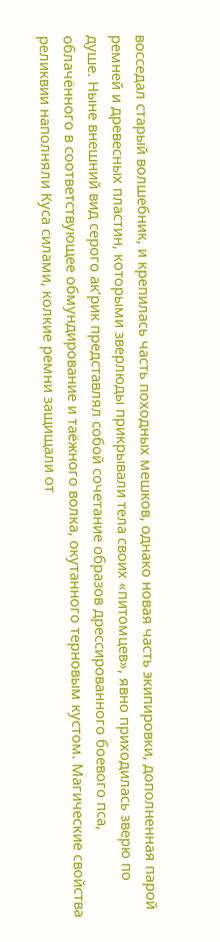восседал старый волшебник, и крепилась часть походных мешков, однако новая часть экипировки, дополненная парой ремней и древесных пластин, которыми зверлюды прикрывали тела своих «питомцев», явно приходилась зверю по душе. Ныне внешний вид серого ак’рик представлял собой сочетание образов дрессированного боевого пса, облачённого в соответствующее обмундирование и таёжного волка, окутанного терновым кустом. Магические свойства реликвии наполняли Куса силами, колкие ремни защищали от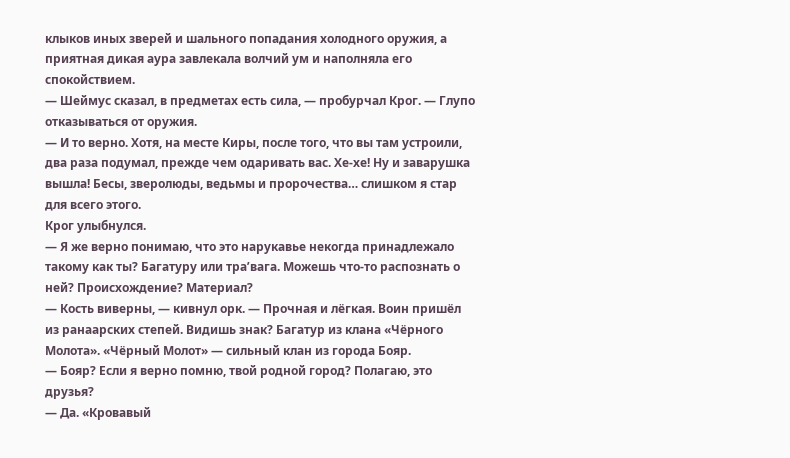клыков иных зверей и шального попадания холодного оружия, а приятная дикая аура завлекала волчий ум и наполняла его спокойствием.
— Шеймус сказал, в предметах есть сила, — пробурчал Крог. — Глупо отказываться от оружия.
— И то верно. Хотя, на месте Киры, после того, что вы там устроили, два раза подумал, прежде чем одаривать вас. Хе-хе! Ну и заварушка вышла! Бесы, зверолюды, ведьмы и пророчества… слишком я стар для всего этого.
Крог улыбнулся.
— Я же верно понимаю, что это нарукавье некогда принадлежало такому как ты? Багатуру или тра’вага. Можешь что-то распознать о ней? Происхождение? Материал?
— Кость виверны, — кивнул орк. — Прочная и лёгкая. Воин пришёл из ранаарских степей. Видишь знак? Багатур из клана «Чёрного Молота». «Чёрный Молот» — сильный клан из города Бояр.
— Бояр? Если я верно помню, твой родной город? Полагаю, это друзья?
— Да. «Кровавый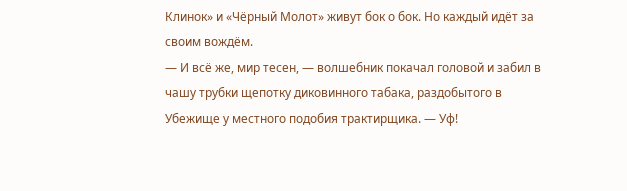Клинок» и «Чёрный Молот» живут бок о бок. Но каждый идёт за своим вождём.
— И всё же, мир тесен, — волшебник покачал головой и забил в чашу трубки щепотку диковинного табака, раздобытого в Убежище у местного подобия трактирщика. — Уф!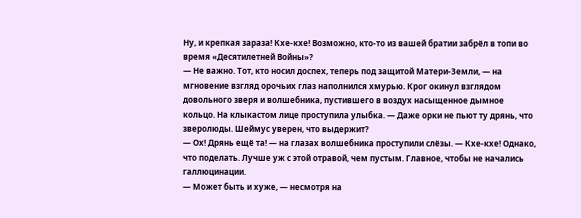Ну, и крепкая зараза! Кхе-кхе! Возможно, кто-то из вашей братии забрёл в топи во время «Десятилетней Войны»?
— Не важно. Тот, кто носил доспех, теперь под защитой Матери-Земли, — на мгновение взгляд орочьих глаз наполнился хмурью. Крог окинул взглядом довольного зверя и волшебника, пустившего в воздух насыщенное дымное кольцо. На клыкастом лице проступила улыбка. — Даже орки не пьют ту дрянь, что зверолюды. Шеймус уверен, что выдержит?
— Ох! Дрянь ещё та! — на глазах волшебника проступили слёзы. — Кхе-кхе! Однако, что поделать. Лучше уж с этой отравой, чем пустым. Главное, чтобы не начались галлюцинации.
— Может быть и хуже, — несмотря на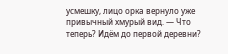усмешку, лицо орка вернуло уже привычный хмурый вид. — Что теперь? Идём до первой деревни?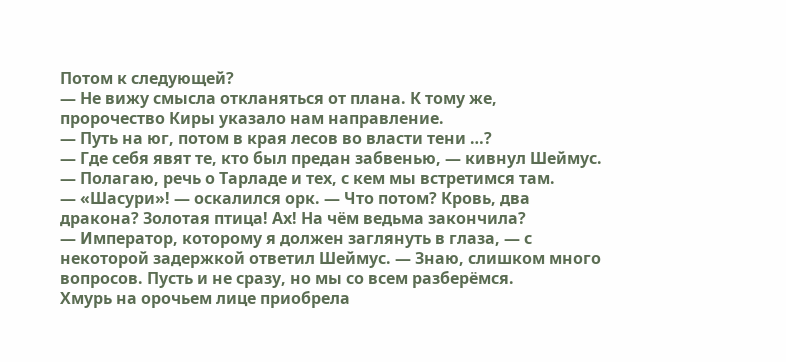Потом к следующей?
— Не вижу смысла откланяться от плана. К тому же, пророчество Киры указало нам направление.
— Путь на юг, потом в края лесов во власти тени …?
— Где себя явят те, кто был предан забвенью, — кивнул Шеймус. — Полагаю, речь о Тарладе и тех, с кем мы встретимся там.
— «Шасури»! — оскалился орк. — Что потом? Кровь, два дракона? Золотая птица! Ах! На чём ведьма закончила?
— Император, которому я должен заглянуть в глаза, — с некоторой задержкой ответил Шеймус. — Знаю, слишком много вопросов. Пусть и не сразу, но мы со всем разберёмся.
Хмурь на орочьем лице приобрела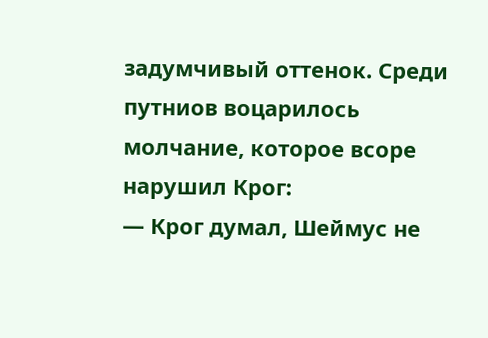задумчивый оттенок. Среди путниов воцарилось молчание, которое всоре нарушил Крог:
— Крог думал, Шеймус не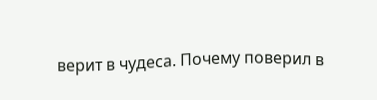верит в чудеса. Почему поверил в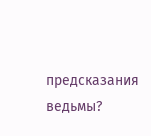предсказания ведьмы?